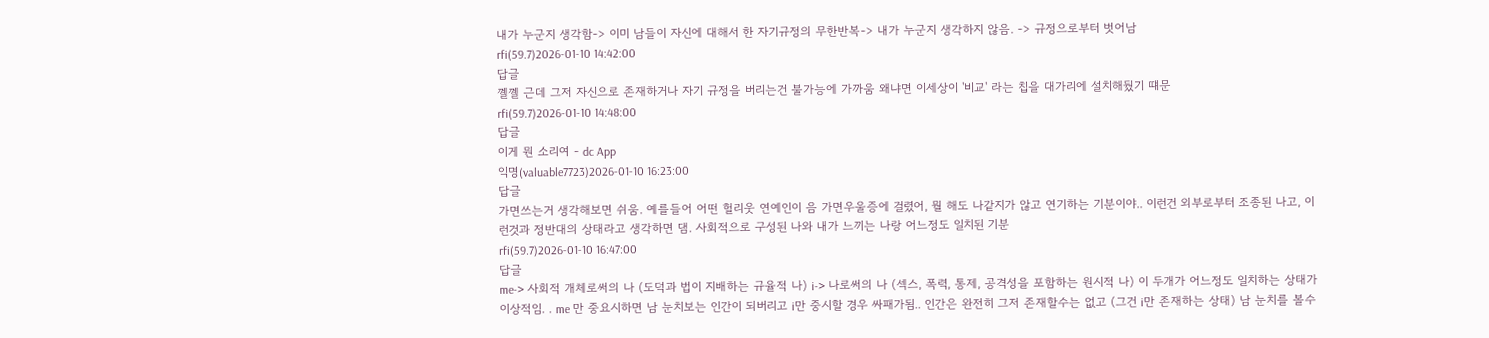내가 누군지 생각함-> 이미 남들이 자신에 대해서 한 자기규정의 무한반복-> 내가 누군지 생각하지 않음. -> 규정으로부터 벗어남
rfi(59.7)2026-01-10 14:42:00
답글
꼘꼘 근데 그저 자신으로 존재하거나 자기 규정을 버리는건 불가능에 가까움 왜냐면 이세상이 '비교' 라는 칩을 대가리에 설치해뒀기 떄문
rfi(59.7)2026-01-10 14:48:00
답글
이게 뭔 소리여 - dc App
익명(valuable7723)2026-01-10 16:23:00
답글
가면쓰는거 생각해보면 쉬움. 예를들어 어떤 헐리웃 연예인이 음 가면우울증에 걸렸어, 뭘 해도 나같지가 않고 연기하는 기분이야.. 이런건 외부로부터 조종된 나고, 이런것과 정반대의 상태라고 생각하면 댐. 사회적으로 구성된 나와 내가 느끼는 나랑 어느정도 일치된 기분
rfi(59.7)2026-01-10 16:47:00
답글
me-> 사회적 개체로써의 나 (도덕과 법이 지배하는 규율적 나) i-> 나로써의 나 (섹스, 폭력, 통제, 공격성을 포함하는 원시적 나) 이 두개가 어느정도 일치하는 상태가 이상적임. . me 만 중요시하면 남 눈치보는 인간이 되버리고 i만 중시할 경우 싸패가됨.. 인간은 완전히 그저 존재할수는 없고 (그건 i만 존재하는 상태) 남 눈치를 볼수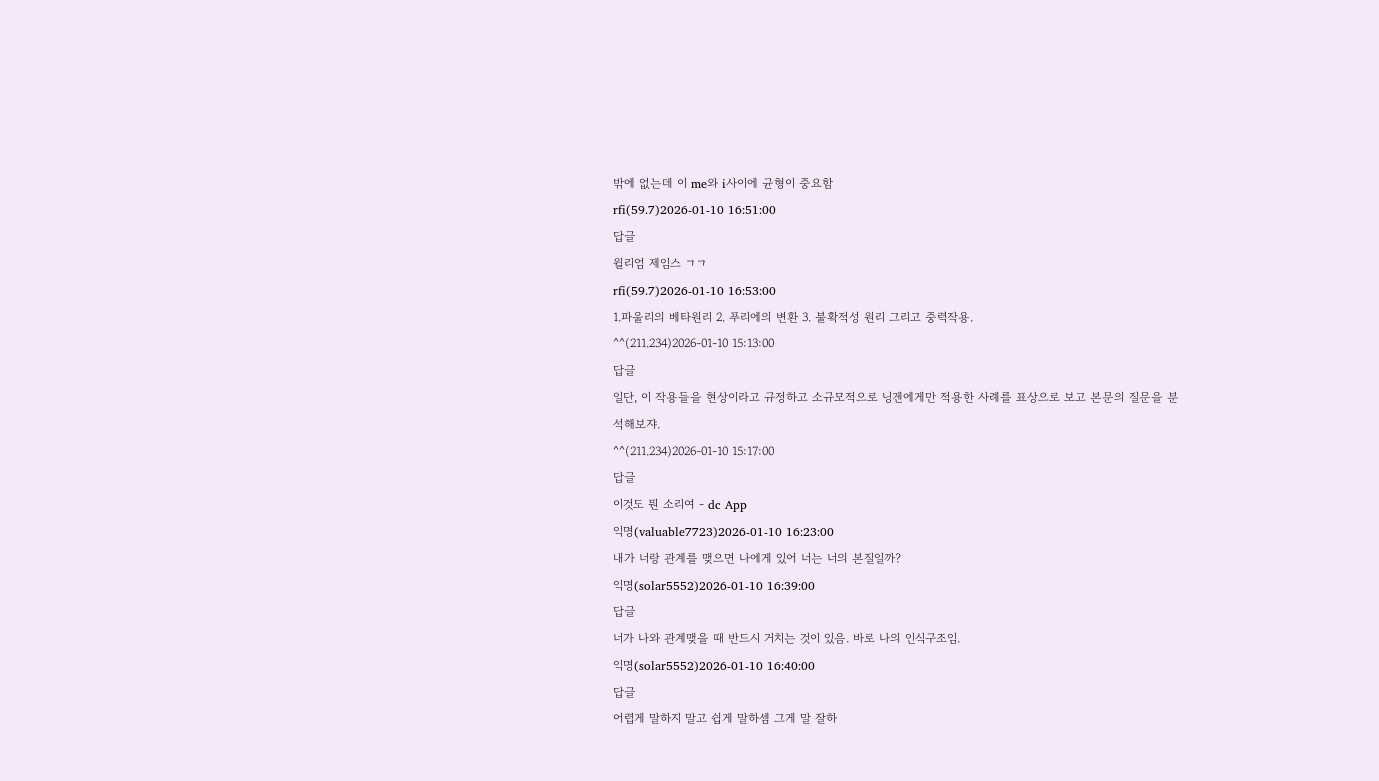밖에 없는데 이 me와 i사이에 균형이 중요함
rfi(59.7)2026-01-10 16:51:00
답글
윌리엄 제임스 ㄱㄱ
rfi(59.7)2026-01-10 16:53:00
1.파울리의 베타원리 2. 푸리에의 변환 3. 불확적성 원리 그리고 중력작용.
^^(211.234)2026-01-10 15:13:00
답글
일단, 이 작용들을 현상이라고 규정하고 소규모적으로 닝겐에게만 적용한 사례를 표상으로 보고 본문의 질문을 분석해보쟈.
^^(211.234)2026-01-10 15:17:00
답글
이것도 뭔 소리여 - dc App
익명(valuable7723)2026-01-10 16:23:00
내가 너랑 관계를 맺으면 나에게 있어 너는 너의 본질일까?
익명(solar5552)2026-01-10 16:39:00
답글
너가 나와 관계맺을 때 반드시 거치는 것이 있음. 바로 나의 인식구조임.
익명(solar5552)2026-01-10 16:40:00
답글
어렵게 말하지 말고 쉽게 말하셈 그게 말 잘하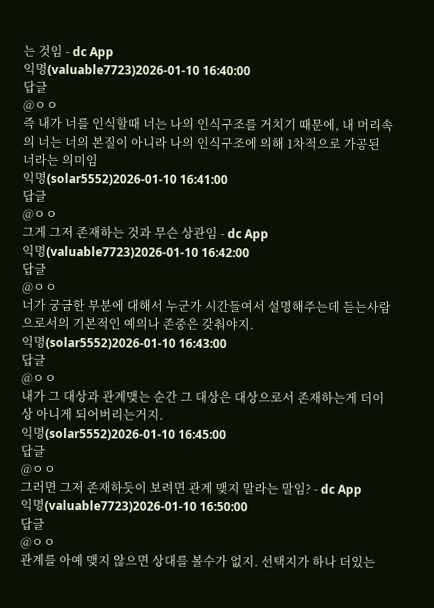는 것임 - dc App
익명(valuable7723)2026-01-10 16:40:00
답글
@ㅇㅇ
즉 내가 너를 인식할때 너는 나의 인식구조를 거치기 때문에, 내 머리속의 너는 너의 본질이 아니라 나의 인식구조에 의해 1차적으로 가공된 너라는 의미임
익명(solar5552)2026-01-10 16:41:00
답글
@ㅇㅇ
그게 그저 존재하는 것과 무슨 상관임 - dc App
익명(valuable7723)2026-01-10 16:42:00
답글
@ㅇㅇ
너가 궁금한 부분에 대해서 누군가 시간들여서 설명해주는데 듣는사람으로서의 기본적인 예의나 존중은 갖춰야지.
익명(solar5552)2026-01-10 16:43:00
답글
@ㅇㅇ
내가 그 대상과 관계맺는 순간 그 대상은 대상으로서 존재하는게 더이상 아니게 되어버리는거지.
익명(solar5552)2026-01-10 16:45:00
답글
@ㅇㅇ
그러면 그저 존재하듯이 보려면 관계 맺지 말라는 말임? - dc App
익명(valuable7723)2026-01-10 16:50:00
답글
@ㅇㅇ
관계를 아예 맺지 않으면 상대를 볼수가 없지. 선택지가 하나 더있는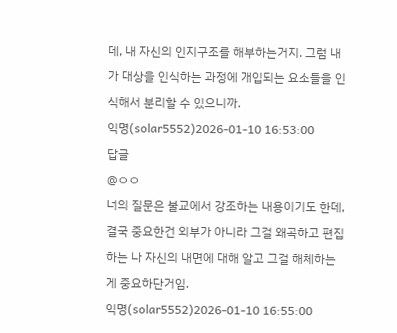데, 내 자신의 인지구조를 해부하는거지. 그럼 내가 대상을 인식하는 과정에 개입되는 요소들을 인식해서 분리할 수 있으니까.
익명(solar5552)2026-01-10 16:53:00
답글
@ㅇㅇ
너의 질문은 불교에서 강조하는 내용이기도 한데, 결국 중요한건 외부가 아니라 그걸 왜곡하고 편집하는 나 자신의 내면에 대해 알고 그걸 해체하는게 중요하단거임.
익명(solar5552)2026-01-10 16:55:00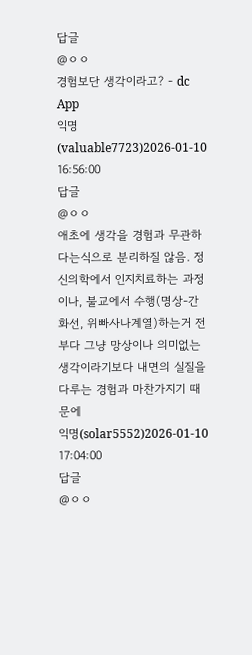답글
@ㅇㅇ
경험보단 생각이라고? - dc App
익명(valuable7723)2026-01-10 16:56:00
답글
@ㅇㅇ
애초에 생각을 경험과 무관하다는식으로 분리하질 않음. 정신의학에서 인지치료하는 과정이나, 불교에서 수행(명상-간화선, 위빠사나계열)하는거 전부다 그냥 망상이나 의미없는 생각이라기보다 내면의 실질을 다루는 경험과 마찬가지기 때문에
익명(solar5552)2026-01-10 17:04:00
답글
@ㅇㅇ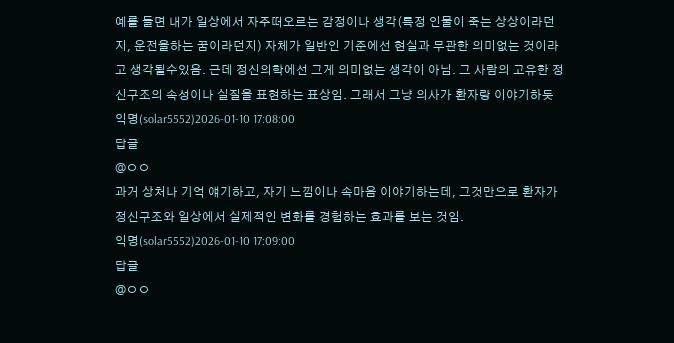예를 들면 내가 일상에서 자주떠오르는 감정이나 생각(특정 인물이 죽는 상상이라던지, 운전을하는 꿈이라던지) 자체가 일반인 기준에선 현실과 무관한 의미없는 것이라고 생각될수있음. 근데 정신의학에선 그게 의미없는 생각이 아님. 그 사람의 고유한 정신구조의 속성이나 실질을 표현하는 표상임. 그래서 그냥 의사가 환자랑 이야기하듯
익명(solar5552)2026-01-10 17:08:00
답글
@ㅇㅇ
과거 상처나 기억 얘기하고, 자기 느낌이나 속마음 이야기하는데, 그것만으로 환자가 정신구조와 일상에서 실제적인 변화를 경험하는 효과를 보는 것임.
익명(solar5552)2026-01-10 17:09:00
답글
@ㅇㅇ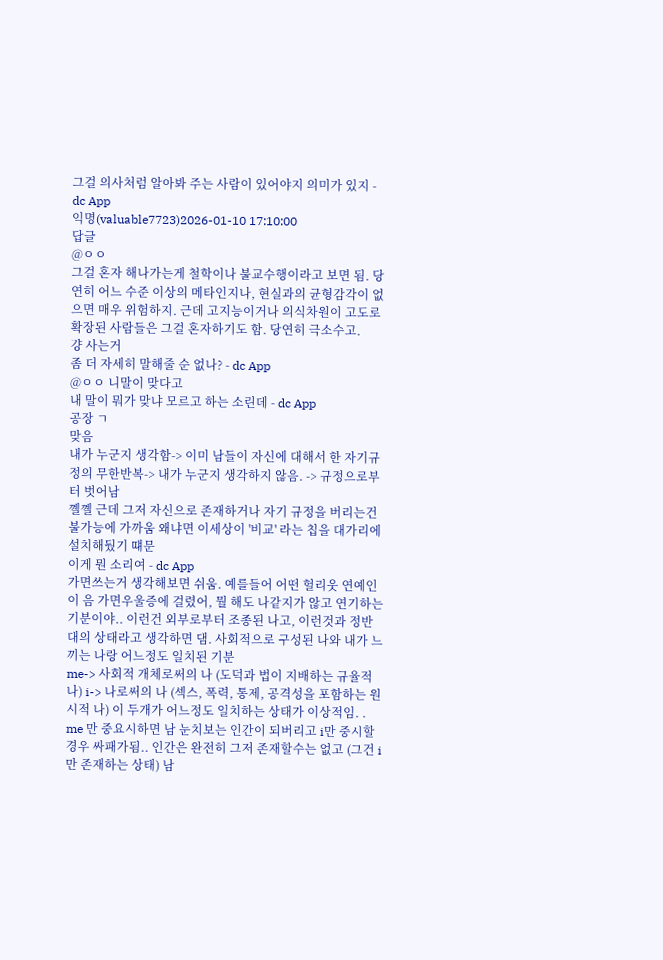그걸 의사처럼 알아봐 주는 사람이 있어야지 의미가 있지 - dc App
익명(valuable7723)2026-01-10 17:10:00
답글
@ㅇㅇ
그걸 혼자 해나가는게 철학이나 불교수행이라고 보면 됨. 당연히 어느 수준 이상의 메타인지나, 현실과의 균형감각이 없으면 매우 위험하지. 근데 고지능이거나 의식차원이 고도로 확장된 사람들은 그걸 혼자하기도 함. 당연히 극소수고.
걍 사는거
좀 더 자세히 말해줄 순 없나? - dc App
@ㅇㅇ 니말이 맞다고
내 말이 뭐가 맞냐 모르고 하는 소린데 - dc App
공장 ㄱ
맞음
내가 누군지 생각함-> 이미 남들이 자신에 대해서 한 자기규정의 무한반복-> 내가 누군지 생각하지 않음. -> 규정으로부터 벗어남
꼘꼘 근데 그저 자신으로 존재하거나 자기 규정을 버리는건 불가능에 가까움 왜냐면 이세상이 '비교' 라는 칩을 대가리에 설치해뒀기 떄문
이게 뭔 소리여 - dc App
가면쓰는거 생각해보면 쉬움. 예를들어 어떤 헐리웃 연예인이 음 가면우울증에 걸렸어, 뭘 해도 나같지가 않고 연기하는 기분이야.. 이런건 외부로부터 조종된 나고, 이런것과 정반대의 상태라고 생각하면 댐. 사회적으로 구성된 나와 내가 느끼는 나랑 어느정도 일치된 기분
me-> 사회적 개체로써의 나 (도덕과 법이 지배하는 규율적 나) i-> 나로써의 나 (섹스, 폭력, 통제, 공격성을 포함하는 원시적 나) 이 두개가 어느정도 일치하는 상태가 이상적임. . me 만 중요시하면 남 눈치보는 인간이 되버리고 i만 중시할 경우 싸패가됨.. 인간은 완전히 그저 존재할수는 없고 (그건 i만 존재하는 상태) 남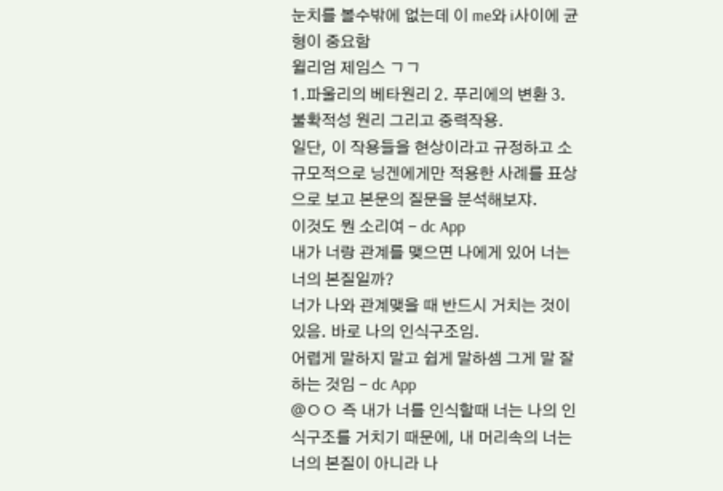눈치를 볼수밖에 없는데 이 me와 i사이에 균형이 중요함
윌리엄 제임스 ㄱㄱ
1.파울리의 베타원리 2. 푸리에의 변환 3. 불확적성 원리 그리고 중력작용.
일단, 이 작용들을 현상이라고 규정하고 소규모적으로 닝겐에게만 적용한 사례를 표상으로 보고 본문의 질문을 분석해보쟈.
이것도 뭔 소리여 - dc App
내가 너랑 관계를 맺으면 나에게 있어 너는 너의 본질일까?
너가 나와 관계맺을 때 반드시 거치는 것이 있음. 바로 나의 인식구조임.
어렵게 말하지 말고 쉽게 말하셈 그게 말 잘하는 것임 - dc App
@ㅇㅇ 즉 내가 너를 인식할때 너는 나의 인식구조를 거치기 때문에, 내 머리속의 너는 너의 본질이 아니라 나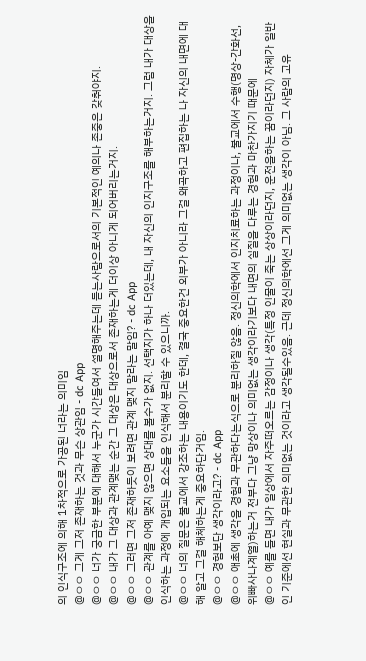의 인식구조에 의해 1차적으로 가공된 너라는 의미임
@ㅇㅇ 그게 그저 존재하는 것과 무슨 상관임 - dc App
@ㅇㅇ 너가 궁금한 부분에 대해서 누군가 시간들여서 설명해주는데 듣는사람으로서의 기본적인 예의나 존중은 갖춰야지.
@ㅇㅇ 내가 그 대상과 관계맺는 순간 그 대상은 대상으로서 존재하는게 더이상 아니게 되어버리는거지.
@ㅇㅇ 그러면 그저 존재하듯이 보려면 관계 맺지 말라는 말임? - dc App
@ㅇㅇ 관계를 아예 맺지 않으면 상대를 볼수가 없지. 선택지가 하나 더있는데, 내 자신의 인지구조를 해부하는거지. 그럼 내가 대상을 인식하는 과정에 개입되는 요소들을 인식해서 분리할 수 있으니까.
@ㅇㅇ 너의 질문은 불교에서 강조하는 내용이기도 한데, 결국 중요한건 외부가 아니라 그걸 왜곡하고 편집하는 나 자신의 내면에 대해 알고 그걸 해체하는게 중요하단거임.
@ㅇㅇ 경험보단 생각이라고? - dc App
@ㅇㅇ 애초에 생각을 경험과 무관하다는식으로 분리하질 않음. 정신의학에서 인지치료하는 과정이나, 불교에서 수행(명상-간화선, 위빠사나계열)하는거 전부다 그냥 망상이나 의미없는 생각이라기보다 내면의 실질을 다루는 경험과 마찬가지기 때문에
@ㅇㅇ 예를 들면 내가 일상에서 자주떠오르는 감정이나 생각(특정 인물이 죽는 상상이라던지, 운전을하는 꿈이라던지) 자체가 일반인 기준에선 현실과 무관한 의미없는 것이라고 생각될수있음. 근데 정신의학에선 그게 의미없는 생각이 아님. 그 사람의 고유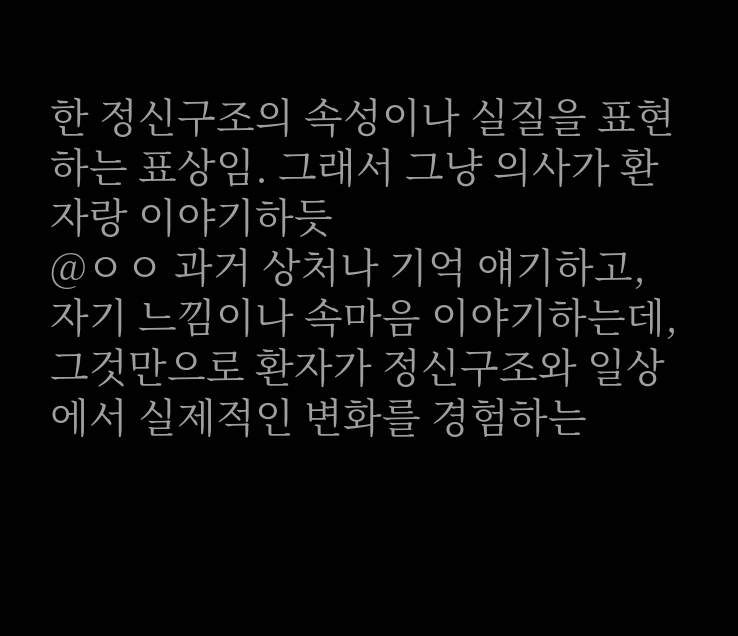한 정신구조의 속성이나 실질을 표현하는 표상임. 그래서 그냥 의사가 환자랑 이야기하듯
@ㅇㅇ 과거 상처나 기억 얘기하고, 자기 느낌이나 속마음 이야기하는데, 그것만으로 환자가 정신구조와 일상에서 실제적인 변화를 경험하는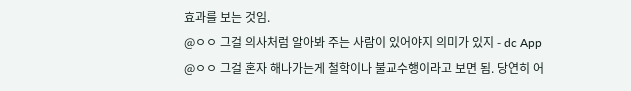효과를 보는 것임.
@ㅇㅇ 그걸 의사처럼 알아봐 주는 사람이 있어야지 의미가 있지 - dc App
@ㅇㅇ 그걸 혼자 해나가는게 철학이나 불교수행이라고 보면 됨. 당연히 어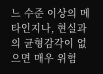느 수준 이상의 메타인지나, 현실과의 균형감각이 없으면 매우 위험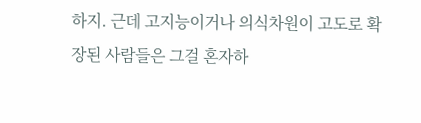하지. 근데 고지능이거나 의식차원이 고도로 확장된 사람들은 그걸 혼자하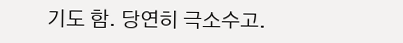기도 함. 당연히 극소수고.